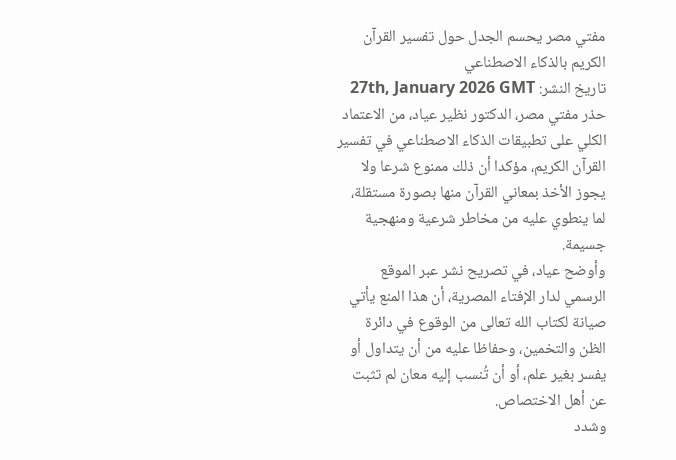مفتي مصر يحسم الجدل حول تفسير القرآن الكريم بالذكاء الاصطناعي
تاريخ النشر: 27th, January 2026 GMT
حذر مفتي مصر، الدكتور نظير عياد، من الاعتماد الكلي على تطبيقات الذكاء الاصطناعي في تفسير القرآن الكريم، مؤكدا أن ذلك ممنوع شرعا ولا يجوز الأخذ بمعاني القرآن منها بصورة مستقلة، لما ينطوي عليه من مخاطر شرعية ومنهجية جسيمة.
وأوضح عياد، في تصريح نشر عبر الموقع الرسمي لدار الإفتاء المصرية، أن هذا المنع يأتي صيانة لكتاب الله تعالى من الوقوع في دائرة الظن والتخمين، وحفاظا عليه من أن يتداول أو يفسر بغير علم، أو أن تُنسب إليه معان لم تثبت عن أهل الاختصاص.
وشدد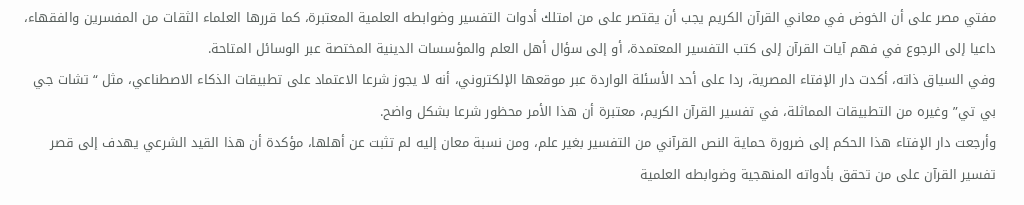مفتي مصر على أن الخوض في معاني القرآن الكريم يجب أن يقتصر على من امتلك أدوات التفسير وضوابطه العلمية المعتبرة، كما قررها العلماء الثقات من المفسرين والفقهاء، داعيا إلى الرجوع في فهم آيات القرآن إلى كتب التفسير المعتمدة، أو إلى سؤال أهل العلم والمؤسسات الدينية المختصة عبر الوسائل المتاحة.
وفي السياق ذاته، أكدت دار الإفتاء المصرية، ردا على أحد الأسئلة الواردة عبر موقعها الإلكتروني، أنه لا يجوز شرعا الاعتماد على تطبيقات الذكاء الاصطناعي، مثل “تشات جي بي تي” وغيره من التطبيقات المماثلة، في تفسير القرآن الكريم، معتبرة أن هذا الأمر محظور شرعا بشكل واضح.
وأرجعت دار الإفتاء هذا الحكم إلى ضرورة حماية النص القرآني من التفسير بغير علم، ومن نسبة معان إليه لم تثبت عن أهلها، مؤكدة أن هذا القيد الشرعي يهدف إلى قصر تفسير القرآن على من تحقق بأدواته المنهجية وضوابطه العلمية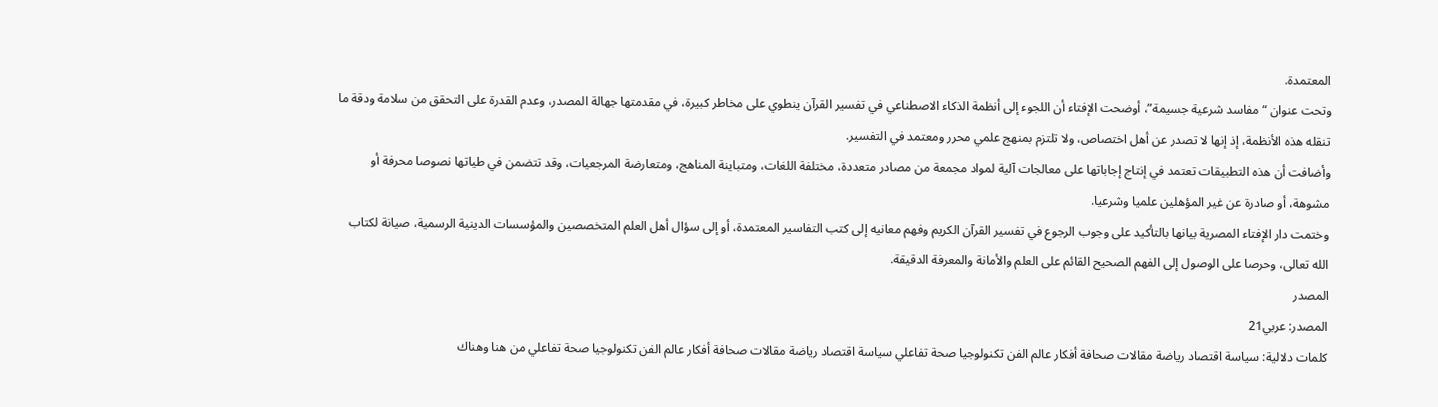المعتمدة.
وتحت عنوان “مفاسد شرعية جسيمة”، أوضحت الإفتاء أن اللجوء إلى أنظمة الذكاء الاصطناعي في تفسير القرآن ينطوي على مخاطر كبيرة، في مقدمتها جهالة المصدر، وعدم القدرة على التحقق من سلامة ودقة ما تنقله هذه الأنظمة، إذ إنها لا تصدر عن أهل اختصاص، ولا تلتزم بمنهج علمي محرر ومعتمد في التفسير.
وأضافت أن هذه التطبيقات تعتمد في إنتاج إجاباتها على معالجات آلية لمواد مجمعة من مصادر متعددة، مختلفة اللغات، ومتباينة المناهج، ومتعارضة المرجعيات، وقد تتضمن في طياتها نصوصا محرفة أو مشوهة، أو صادرة عن غير المؤهلين علميا وشرعيا.
وختمت دار الإفتاء المصرية بيانها بالتأكيد على وجوب الرجوع في تفسير القرآن الكريم وفهم معانيه إلى كتب التفاسير المعتمدة، أو إلى سؤال أهل العلم المتخصصين والمؤسسات الدينية الرسمية، صيانة لكتاب الله تعالى، وحرصا على الوصول إلى الفهم الصحيح القائم على العلم والأمانة والمعرفة الدقيقة.
المصدر
المصدر: عربي21
كلمات دلالية: سياسة اقتصاد رياضة مقالات صحافة أفكار عالم الفن تكنولوجيا صحة تفاعلي سياسة اقتصاد رياضة مقالات صحافة أفكار عالم الفن تكنولوجيا صحة تفاعلي من هنا وهناك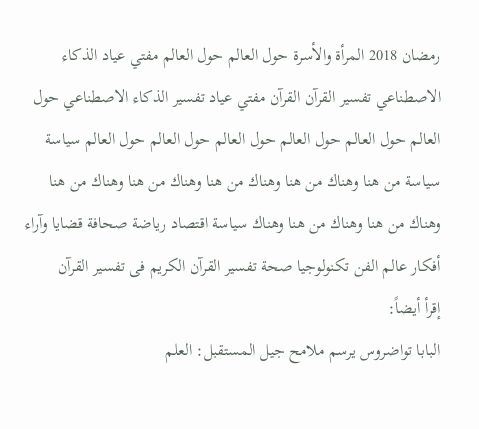رمضان 2018 المرأة والأسرة حول العالم حول العالم مفتي عياد الذكاء الاصطناعي تفسير القرآن القرآن مفتي عياد تفسير الذكاء الاصطناعي حول العالم حول العالم حول العالم حول العالم حول العالم حول العالم سياسة سياسة من هنا وهناك من هنا وهناك من هنا وهناك من هنا وهناك من هنا وهناك من هنا وهناك من هنا وهناك سياسة اقتصاد رياضة صحافة قضايا وآراء أفكار عالم الفن تكنولوجيا صحة تفسیر القرآن الکریم فی تفسیر القرآن
إقرأ أيضاً:
البابا تواضروس يرسم ملامح جيل المستقبل: العلم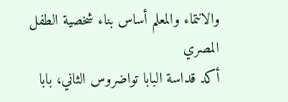والانتماء والمعلم أساس بناء شخصية الطفل المصري
أكد قداسة البابا تواضروس الثاني، بابا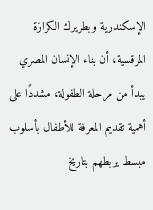الإسكندرية وبطريرك الكرازة المرقسية، أن بناء الإنسان المصري يبدأ من مرحلة الطفولة، مشددًا على أهمية تقديم المعرفة للأطفال بأسلوب مبسط يربطهم بتاريخ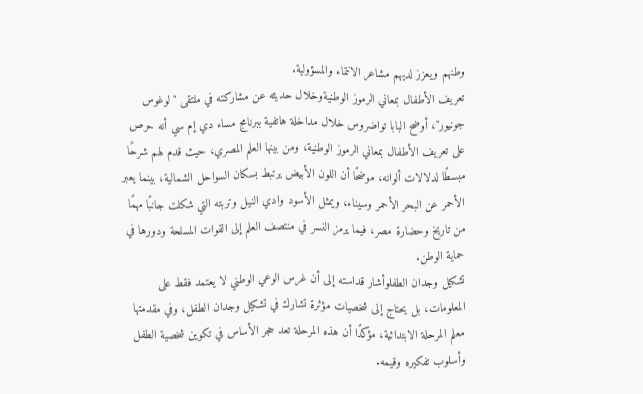وطنهم ويعزز لديهم مشاعر الانتماء والمسؤولية.
تعريف الأطفال بمعاني الرموز الوطنيةوخلال حديثه عن مشاركته في ملتقى "لوغوس جونيور"، أوضح البابا تواضروس خلال مداخلة هاتفية ببرنامج مساء دي إم سي أنه حرص على تعريف الأطفال بمعاني الرموز الوطنية، ومن بينها العلم المصري، حيث قدم لهم شرحًا مبسطًا لدلالات ألوانه، موضحًا أن اللون الأبيض يرتبط بسكان السواحل الشمالية، بينما يعبر الأحمر عن البحر الأحمر وسيناء، ويمثل الأسود وادي النيل وتربته التي شكلت جانبًا مهمًا من تاريخ وحضارة مصر، فيما يرمز النسر في منتصف العلم إلى القوات المسلحة ودورها في حماية الوطن.
تشكيل وجدان الطفلوأشار قداسته إلى أن غرس الوعي الوطني لا يعتمد فقط على المعلومات، بل يحتاج إلى شخصيات مؤثرة تشارك في تشكيل وجدان الطفل، وفي مقدمتها معلم المرحلة الابتدائية، مؤكدًا أن هذه المرحلة تعد حجر الأساس في تكوين شخصية الطفل وأسلوب تفكيره وقيمه.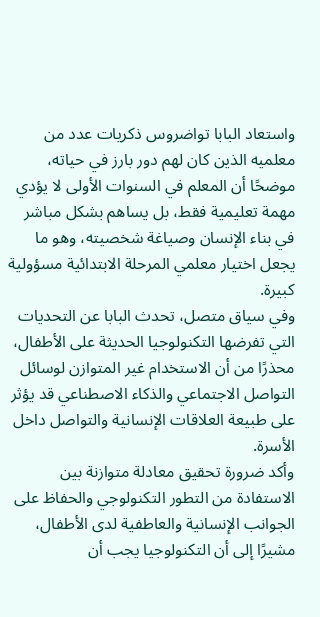واستعاد البابا تواضروس ذكريات عدد من معلميه الذين كان لهم دور بارز في حياته، موضحًا أن المعلم في السنوات الأولى لا يؤدي مهمة تعليمية فقط، بل يساهم بشكل مباشر في بناء الإنسان وصياغة شخصيته، وهو ما يجعل اختيار معلمي المرحلة الابتدائية مسؤولية كبيرة.
وفي سياق متصل، تحدث البابا عن التحديات التي تفرضها التكنولوجيا الحديثة على الأطفال، محذرًا من أن الاستخدام غير المتوازن لوسائل التواصل الاجتماعي والذكاء الاصطناعي قد يؤثر على طبيعة العلاقات الإنسانية والتواصل داخل الأسرة.
وأكد ضرورة تحقيق معادلة متوازنة بين الاستفادة من التطور التكنولوجي والحفاظ على الجوانب الإنسانية والعاطفية لدى الأطفال، مشيرًا إلى أن التكنولوجيا يجب أن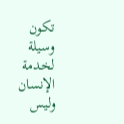تكون وسيلة لخدمة الإنسان وليس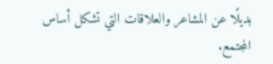بديلًا عن المشاعر والعلاقات التي تشكل أساس المجتمع.